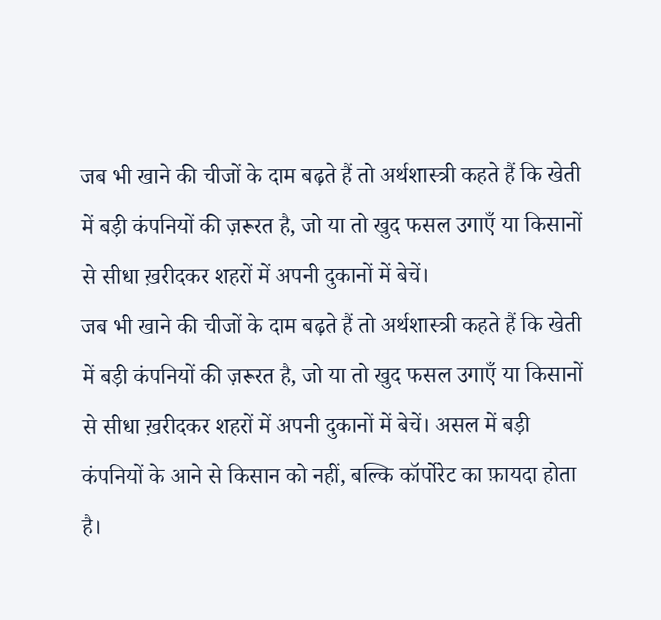जब भी खाने की चीजों के दाम बढ़ते हैं तो अर्थशास्त्री कहते हैं कि खेती में बड़ी कंपनियों की ज़रूरत है, जो या तो खुद फसल उगाएँ या किसानों से सीधा ख़रीदकर शहरों में अपनी दुकानों में बेचें।
जब भी खाने की चीजों के दाम बढ़ते हैं तो अर्थशास्त्री कहते हैं कि खेती में बड़ी कंपनियों की ज़रूरत है, जो या तो खुद फसल उगाएँ या किसानों से सीधा ख़रीदकर शहरों में अपनी दुकानों में बेचें। असल में बड़ी कंपनियों के आने से किसान को नहीं, बल्कि कॉर्पोरेट का फ़ायदा होता है।